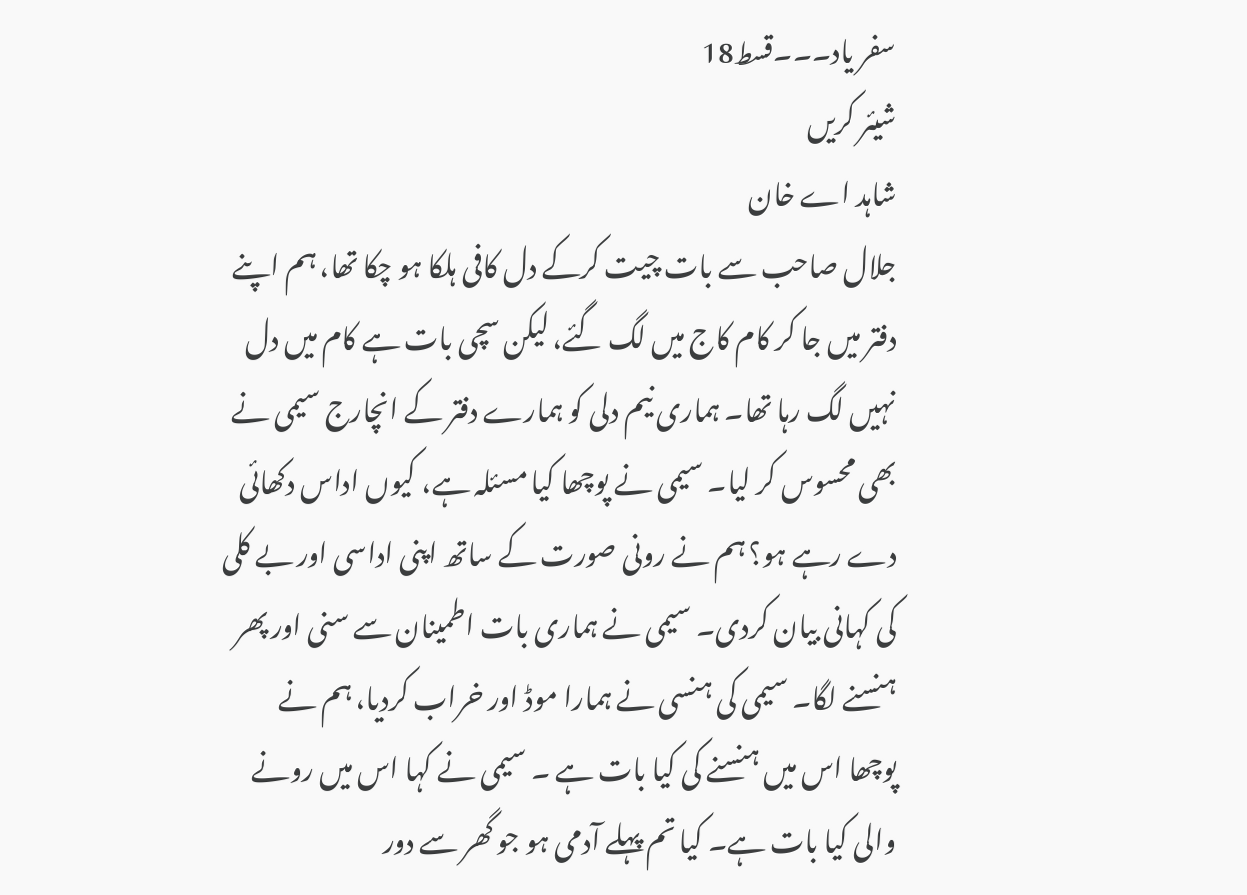سفر یاد۔۔۔قسط18
شیئر کریں
شاہد اے خان
جلال صاحب سے بات چیت کرکے دل کافی ہلکا ہو چکا تھا، ہم اپنے دفتر میں جا کر کام کاج میں لگ گئے، لیکن سچی بات ہے کام میں دل نہیں لگ رہا تھا۔ ہماری نیم دلی کو ہمارے دفتر کے انچارج سیمی نے بھی محسوس کر لیا۔ سیمی نے پوچھا کیا مسئلہ ہے، کیوں اداس دکھائی دے رہے ہو؟ ہم نے رونی صورت کے ساتھ اپنی اداسی اور بے کلی کی کہانی بیان کردی۔ سیمی نے ہماری بات اطمینان سے سنی اور پھر ہنسنے لگا۔ سیمی کی ہنسی نے ہمارا موڈ اور خراب کردیا، ہم نے پوچھا اس میں ہنسنے کی کیا بات ہے ۔ سیمی نے کہا اس میں رونے والی کیا بات ہے۔ کیا تم پہلے آدمی ہو جو گھر سے دور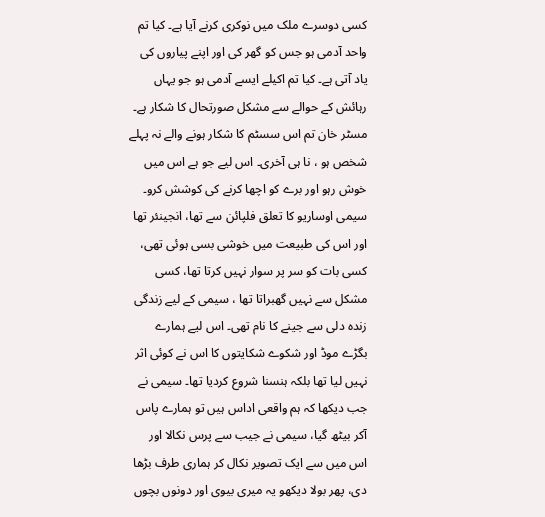کسی دوسرے ملک میں نوکری کرنے آیا ہے۔ کیا تم واحد آدمی ہو جس کو گھر کی اور اپنے پیاروں کی یاد آتی ہے۔ کیا تم اکیلے ایسے آدمی ہو جو یہاں رہائش کے حوالے سے مشکل صورتحال کا شکار ہے۔ مسٹر خان تم اس سسٹم کا شکار ہونے والے نہ پہلے شخص ہو ، نا ہی آخری۔ اس لیے جو ہے اس میں خوش رہو اور برے کو اچھا کرنے کی کوشش کرو۔ سیمی اوساریو کا تعلق فلپائن سے تھا، انجینئر تھا اور اس کی طبیعت میں خوشی بسی ہوئی تھی، کسی بات کو سر پر سوار نہیں کرتا تھا، کسی مشکل سے نہیں گھبراتا تھا ، سیمی کے لیے زندگی زندہ دلی سے جینے کا نام تھی۔ اس لیے ہمارے بگڑے موڈ اور شکوے شکایتوں کا اس نے کوئی اثر نہیں لیا تھا بلکہ ہنسنا شروع کردیا تھا۔ سیمی نے جب دیکھا کہ ہم واقعی اداس ہیں تو ہمارے پاس آکر بیٹھ گیا، سیمی نے جیب سے پرس نکالا اور اس میں سے ایک تصویر نکال کر ہماری طرف بڑھا دی، پھر بولا دیکھو یہ میری بیوی اور دونوں بچوں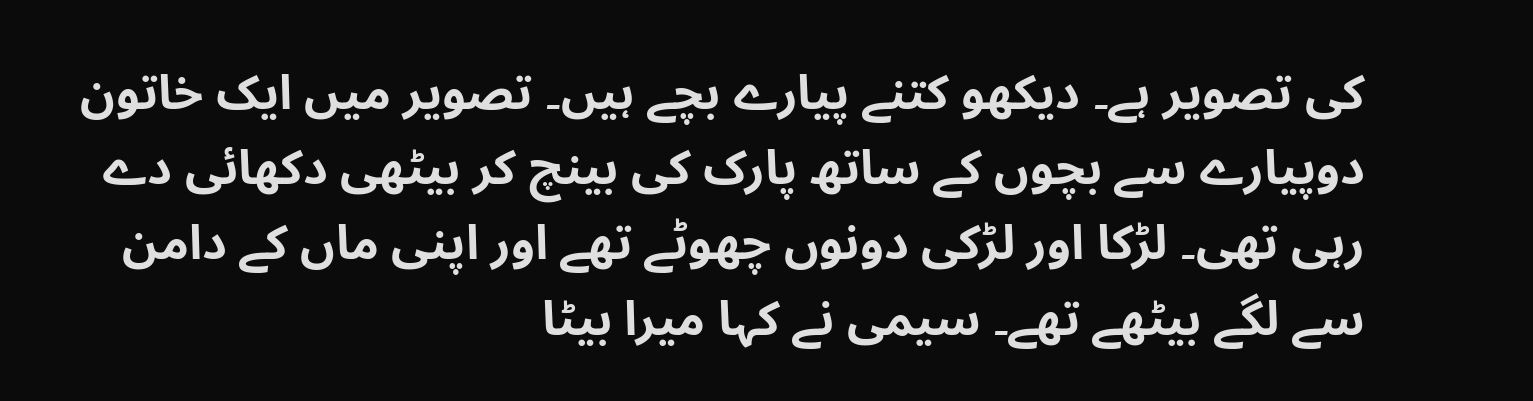کی تصویر ہے۔ دیکھو کتنے پیارے بچے ہیں۔ تصویر میں ایک خاتون دوپیارے سے بچوں کے ساتھ پارک کی بینچ کر بیٹھی دکھائی دے رہی تھی۔ لڑکا اور لڑکی دونوں چھوٹے تھے اور اپنی ماں کے دامن سے لگے بیٹھے تھے۔ سیمی نے کہا میرا بیٹا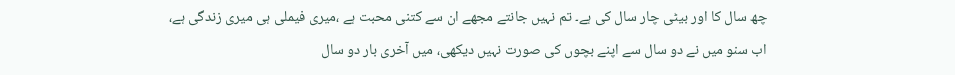چھ سال کا اور بیٹی چار سال کی ہے۔ تم نہیں جانتے مجھے ان سے کتنی محبت ہے ،میری فیملی ہی میری زندگی ہے، اب سنو میں نے دو سال سے اپنے بچوں کی صورت نہیں دیکھی، میں آخری بار دو سال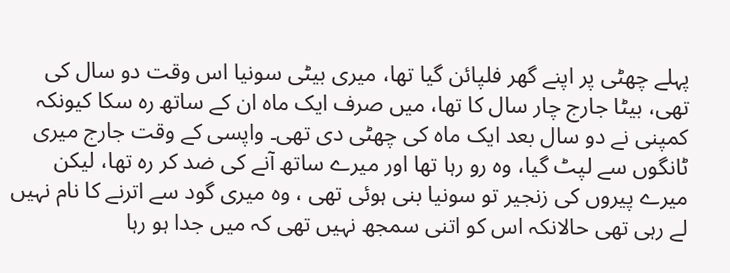پہلے چھٹی پر اپنے گھر فلپائن گیا تھا، میری بیٹی سونیا اس وقت دو سال کی تھی، بیٹا جارج چار سال کا تھا، میں صرف ایک ماہ ان کے ساتھ رہ سکا کیونکہ کمپنی نے دو سال بعد ایک ماہ کی چھٹی دی تھی۔ واپسی کے وقت جارج میری ٹانگوں سے لپٹ گیا، وہ رو رہا تھا اور میرے ساتھ آنے کی ضد کر رہ تھا، لیکن میرے پیروں کی زنجیر تو سونیا بنی ہوئی تھی ، وہ میری گود سے اترنے کا نام نہیں لے رہی تھی حالانکہ اس کو اتنی سمجھ نہیں تھی کہ میں جدا ہو رہا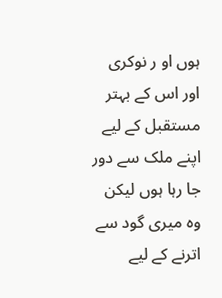ہوں او ر نوکری اور اس کے بہتر مستقبل کے لیے اپنے ملک سے دور جا رہا ہوں لیکن وہ میری گود سے اترنے کے لیے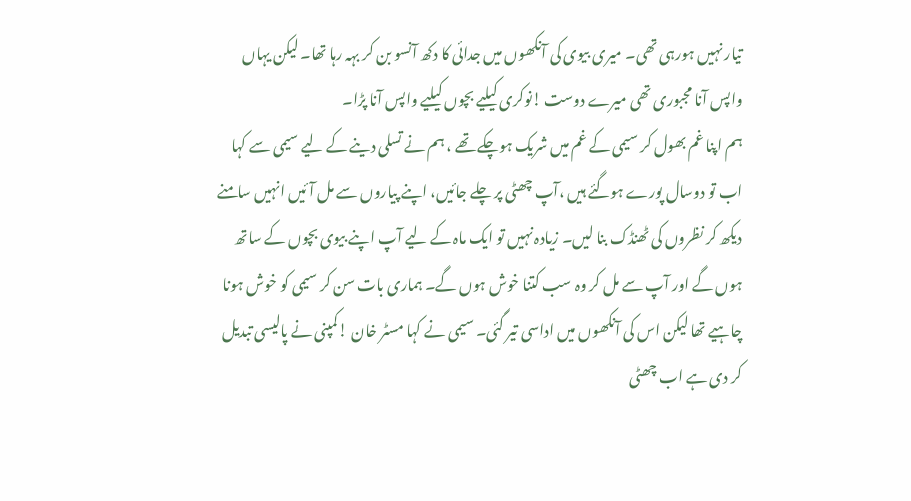تیار نہیں ہورہی تھی۔ میری بیوی کی آنکھوں میں جدائی کا دکھ آنسو بن کر بہہ رہا تھا۔ لیکن یہاں واپس آنا مجبوری تھی میرے دوست !نوکری کیلیے بچوں کیلیے واپس آنا پڑا۔
ہم اپنا غم بھول کر سیمی کے غم میں شریک ہوچکے تھے ، ہم نے تسلی دینے کے لیے سیمی سے کہا اب تو دوسال پورے ہوگئے ہیں ،آپ چھٹی پر چلے جائیں، اپنے پیاروں سے مل آئیں انہیں سامنے دیکھ کر نظروں کی ٹھنڈک بنا لیں۔ زیادہ نہیں تو ایک ماہ کے لیے آپ اپنے بیوی بچوں کے ساتھ ہوں گے اور آپ سے مل کر وہ سب کتنا خوش ہوں گے۔ ہماری بات سن کر سیمی کو خوش ہونا چاہیے تھا لیکن اس کی آنکھوں میں اداسی تیر گئی۔ سیمی نے کہا مسٹر خان !کمپنی نے پالیسی تبدیل کر دی ہے اب چھٹی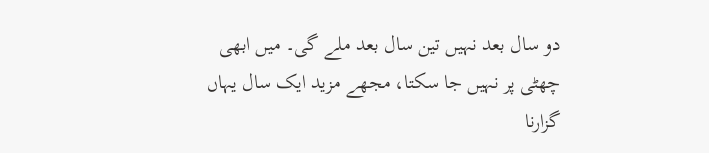دو سال بعد نہیں تین سال بعد ملے گی۔ میں ابھی چھٹی پر نہیں جا سکتا، مجھے مزید ایک سال یہاں گزارنا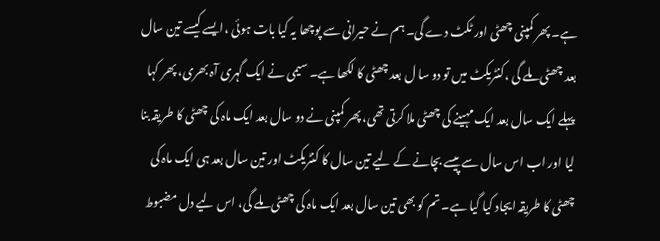ہے۔ پھر کمپنی چھٹی اور ٹکٹ دے گی۔ ہم نے حیرانی سے پوچھا یہ کیا بات ہوئی ،ایسے کیسے تین سال بعد چھٹی ملے گی ،کنٹریکٹ میں تو دو سا ل بعد چھٹی کا لکھا ہے۔ سیمی نے ایک گہری آہ بھری، پھر کہا پہلے ایک سال بعد ایک مہینے کی چھٹی ملا کرتی تھی، پھر کمپنی نے دو سال بعد ایک ماہ کی چھٹی کا طریقہ بنا لیا اور اب اس سال سے پیسے بچانے کے لیے تین سال کا کنٹریکٹ اور تین سال بعد ہی ایک ماہ کی چھٹی کا طریقہ ایجاد کیا گیا ہے۔ تم کو بھی تین سال بعد ایک ماہ کی چھٹی ملے گی، اس لیے دل مضبوط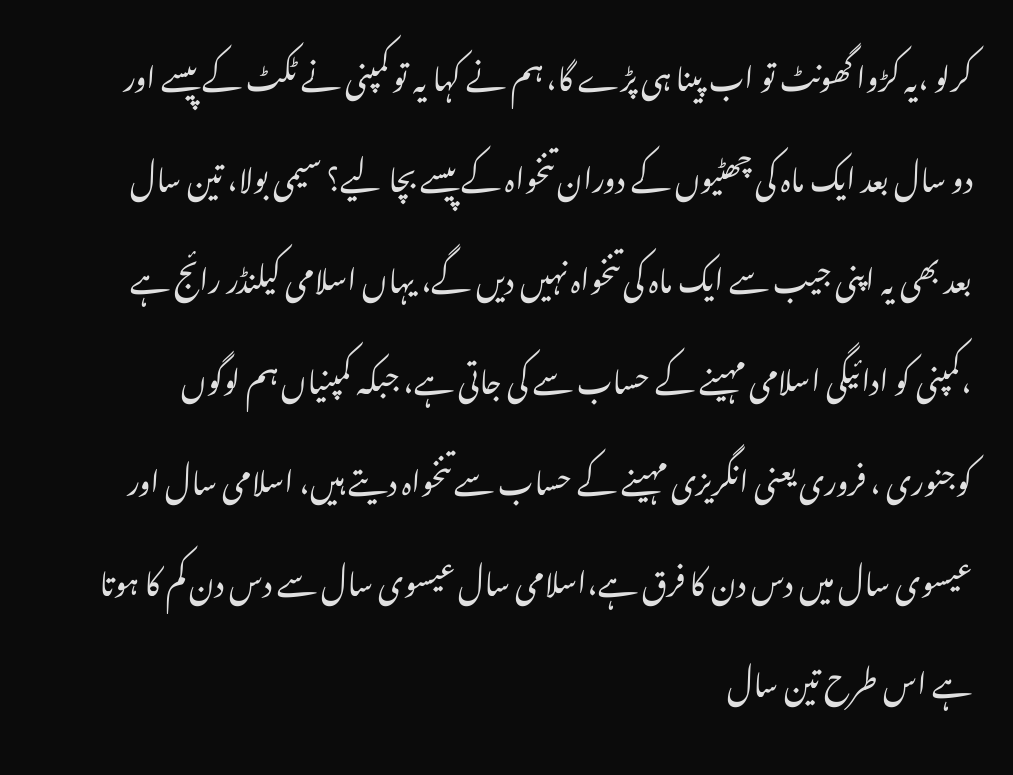کرلو ،یہ کڑوا گھونٹ تو اب پینا ہی پڑے گا، ہم نے کہا یہ تو کمپنی نے ٹکٹ کے پیسے اور دو سال بعد ایک ماہ کی چھٹیوں کے دوران تنخواہ کے پیسے بچا لیے؟ سیمی بولا، تین سال بعد بھی یہ اپنی جیب سے ایک ماہ کی تنخواہ نہیں دیں گے، یہاں اسلامی کیلنڈر رائج ہے ،کمپنی کو ادائیگی اسلامی مہینے کے حساب سے کی جاتی ہے، جبکہ کمپنیاں ہم لوگوں کوجنوری ، فروری یعنی انگریزی مہینے کے حساب سے تنخواہ دیتے ہیں، اسلامی سال اور عیسوی سال میں دس دن کا فرق ہے،اسلامی سال عیسوی سال سے دس دن کم کا ہوتا ہے اس طرح تین سال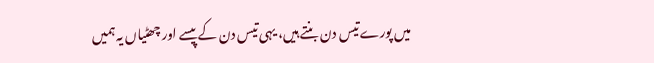میں پورے تیس دن بنتے ہیں، یہی تیس دن کے پیسے اور چھٹیاں یہ ہمیں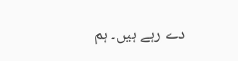دے رہے ہیں۔ ہم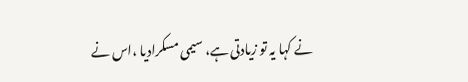نے کہا یہ تو زیادتی ہے، سیمی مسکرادیا ،اس نے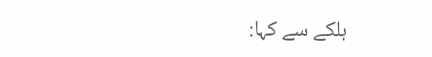ہلکے سے کہا: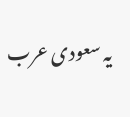یہ سعودی عرب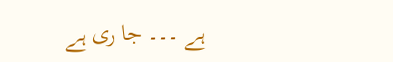ہے ۔۔۔ جا ری ہے